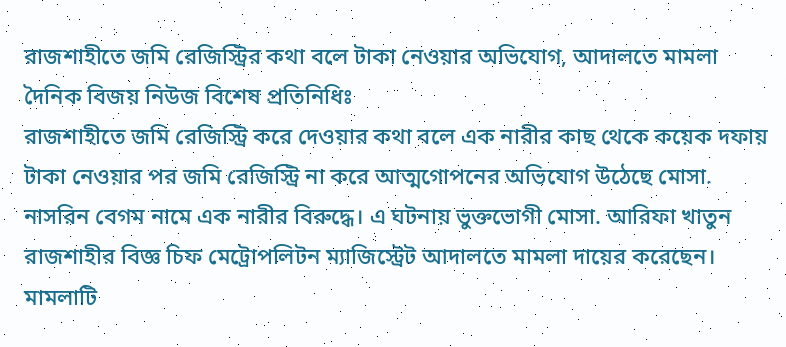রাজশাহীতে জমি রেজিস্ট্রির কথা বলে টাকা নেওয়ার অভিযোগ, আদালতে মামলা
দৈনিক বিজয় নিউজ বিশেষ প্রতিনিধিঃ
রাজশাহীতে জমি রেজিস্ট্রি করে দেওয়ার কথা বলে এক নারীর কাছ থেকে কয়েক দফায় টাকা নেওয়ার পর জমি রেজিস্ট্রি না করে আত্মগোপনের অভিযোগ উঠেছে মোসা. নাসরিন বেগম নামে এক নারীর বিরুদ্ধে। এ ঘটনায় ভুক্তভোগী মোসা. আরিফা খাতুন রাজশাহীর বিজ্ঞ চিফ মেট্রোপলিটন ম্যাজিস্ট্রেট আদালতে মামলা দায়ের করেছেন। মামলাটি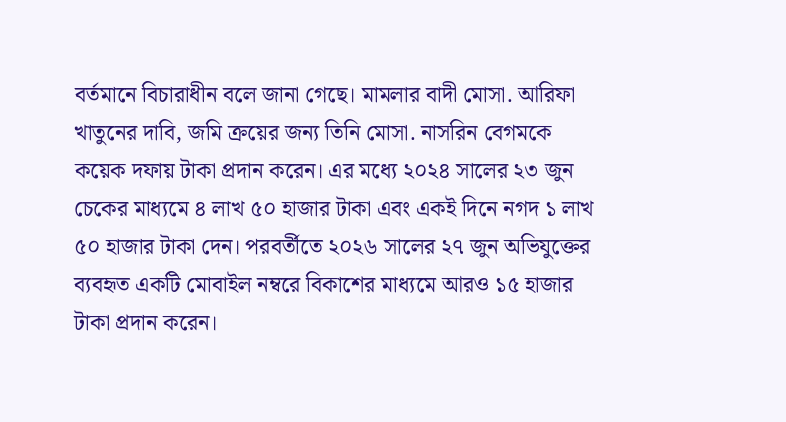বর্তমানে বিচারাধীন বলে জানা গেছে। মামলার বাদী মোসা. আরিফা খাতুনের দাবি, জমি ক্রয়ের জন্য তিনি মোসা. নাসরিন বেগমকে কয়েক দফায় টাকা প্রদান করেন। এর মধ্যে ২০২৪ সালের ২৩ জুন চেকের মাধ্যমে ৪ লাখ ৫০ হাজার টাকা এবং একই দিনে নগদ ১ লাখ ৫০ হাজার টাকা দেন। পরবর্তীতে ২০২৬ সালের ২৭ জুন অভিযুক্তের ব্যবহৃত একটি মোবাইল নম্বরে বিকাশের মাধ্যমে আরও ১৫ হাজার টাকা প্রদান করেন।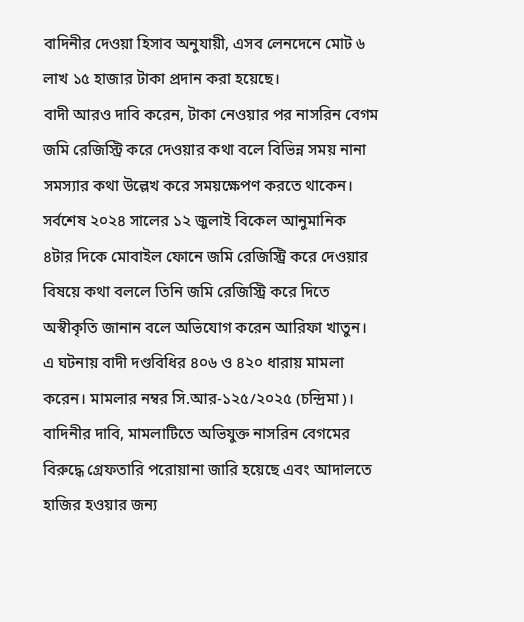বাদিনীর দেওয়া হিসাব অনুযায়ী, এসব লেনদেনে মোট ৬ লাখ ১৫ হাজার টাকা প্রদান করা হয়েছে।
বাদী আরও দাবি করেন, টাকা নেওয়ার পর নাসরিন বেগম জমি রেজিস্ট্রি করে দেওয়ার কথা বলে বিভিন্ন সময় নানা সমস্যার কথা উল্লেখ করে সময়ক্ষেপণ করতে থাকেন। সর্বশেষ ২০২৪ সালের ১২ জুলাই বিকেল আনুমানিক ৪টার দিকে মোবাইল ফোনে জমি রেজিস্ট্রি করে দেওয়ার বিষয়ে কথা বললে তিনি জমি রেজিস্ট্রি করে দিতে অস্বীকৃতি জানান বলে অভিযোগ করেন আরিফা খাতুন। এ ঘটনায় বাদী দণ্ডবিধির ৪০৬ ও ৪২০ ধারায় মামলা করেন। মামলার নম্বর সি.আর-১২৫/২০২৫ (চন্দ্রিমা)। বাদিনীর দাবি, মামলাটিতে অভিযুক্ত নাসরিন বেগমের বিরুদ্ধে গ্রেফতারি পরোয়ানা জারি হয়েছে এবং আদালতে হাজির হওয়ার জন্য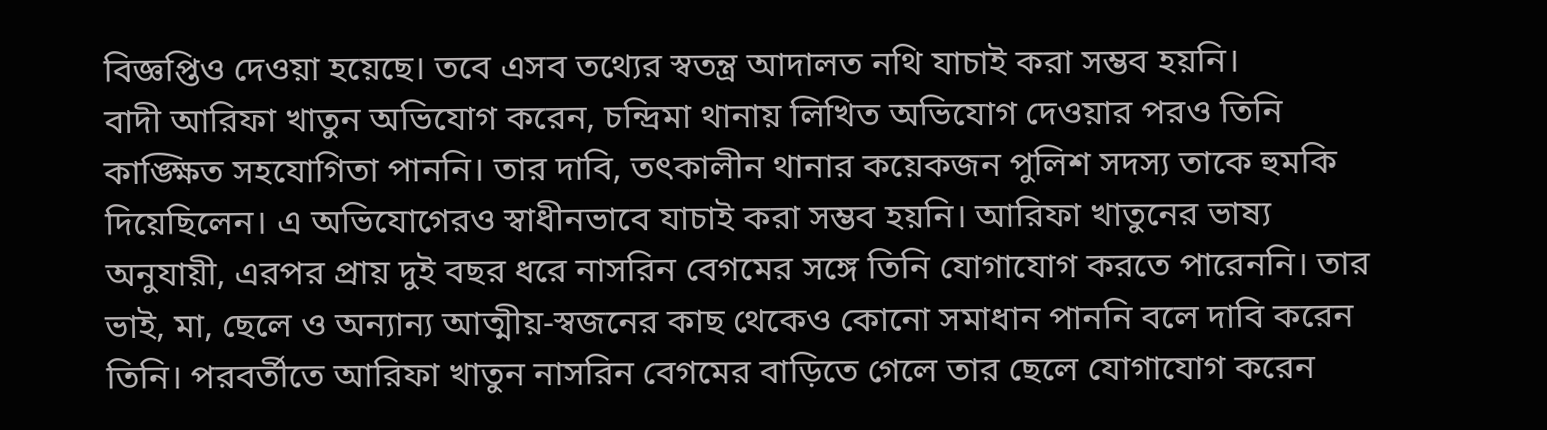বিজ্ঞপ্তিও দেওয়া হয়েছে। তবে এসব তথ্যের স্বতন্ত্র আদালত নথি যাচাই করা সম্ভব হয়নি।
বাদী আরিফা খাতুন অভিযোগ করেন, চন্দ্রিমা থানায় লিখিত অভিযোগ দেওয়ার পরও তিনি কাঙ্ক্ষিত সহযোগিতা পাননি। তার দাবি, তৎকালীন থানার কয়েকজন পুলিশ সদস্য তাকে হুমকি দিয়েছিলেন। এ অভিযোগেরও স্বাধীনভাবে যাচাই করা সম্ভব হয়নি। আরিফা খাতুনের ভাষ্য অনুযায়ী, এরপর প্রায় দুই বছর ধরে নাসরিন বেগমের সঙ্গে তিনি যোগাযোগ করতে পারেননি। তার ভাই, মা, ছেলে ও অন্যান্য আত্মীয়-স্বজনের কাছ থেকেও কোনো সমাধান পাননি বলে দাবি করেন তিনি। পরবর্তীতে আরিফা খাতুন নাসরিন বেগমের বাড়িতে গেলে তার ছেলে যোগাযোগ করেন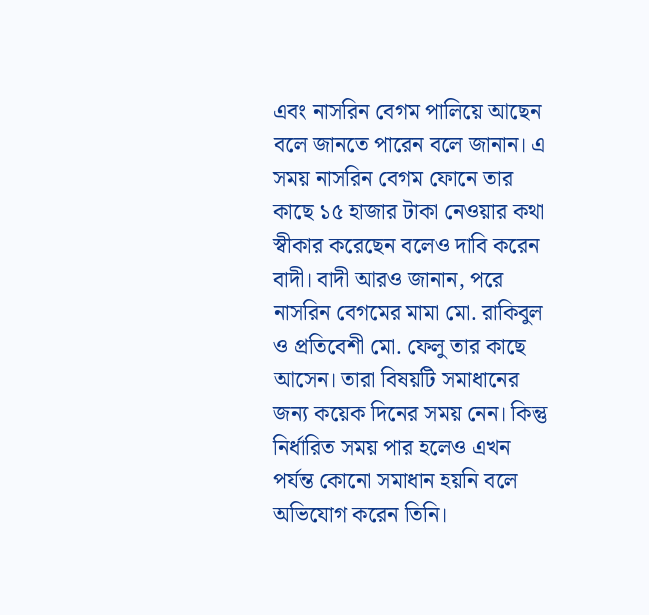এবং নাসরিন বেগম পালিয়ে আছেন বলে জানতে পারেন বলে জানান। এ সময় নাসরিন বেগম ফোনে তার কাছে ১৫ হাজার টাকা নেওয়ার কথা স্বীকার করেছেন বলেও দাবি করেন বাদী। বাদী আরও জানান, পরে নাসরিন বেগমের মামা মো. রাকিবুল ও প্রতিবেশী মো. ফেলু তার কাছে আসেন। তারা বিষয়টি সমাধানের জন্য কয়েক দিনের সময় নেন। কিন্তু নির্ধারিত সময় পার হলেও এখন পর্যন্ত কোনো সমাধান হয়নি বলে অভিযোগ করেন তিনি।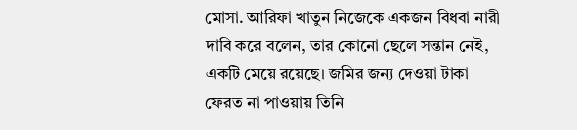মোসা. আরিফা খাতুন নিজেকে একজন বিধবা নারী দাবি করে বলেন, তার কোনো ছেলে সন্তান নেই, একটি মেয়ে রয়েছে। জমির জন্য দেওয়া টাকা ফেরত না পাওয়ায় তিনি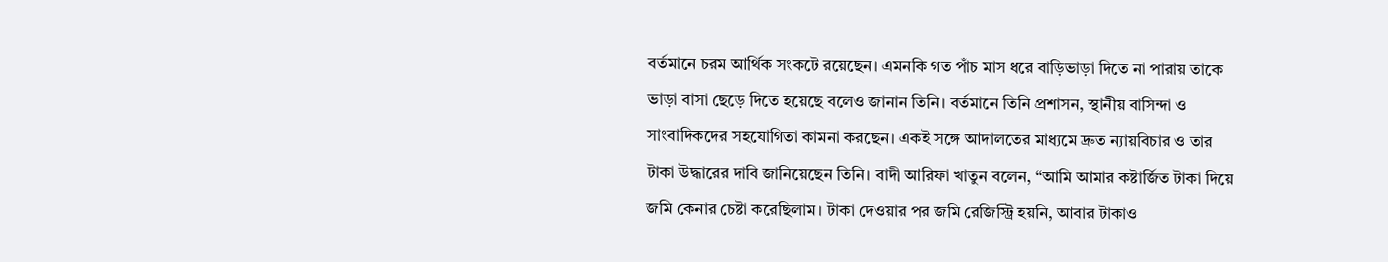বর্তমানে চরম আর্থিক সংকটে রয়েছেন। এমনকি গত পাঁচ মাস ধরে বাড়িভাড়া দিতে না পারায় তাকে ভাড়া বাসা ছেড়ে দিতে হয়েছে বলেও জানান তিনি। বর্তমানে তিনি প্রশাসন, স্থানীয় বাসিন্দা ও সাংবাদিকদের সহযোগিতা কামনা করছেন। একই সঙ্গে আদালতের মাধ্যমে দ্রুত ন্যায়বিচার ও তার টাকা উদ্ধারের দাবি জানিয়েছেন তিনি। বাদী আরিফা খাতুন বলেন, “আমি আমার কষ্টার্জিত টাকা দিয়ে জমি কেনার চেষ্টা করেছিলাম। টাকা দেওয়ার পর জমি রেজিস্ট্রি হয়নি, আবার টাকাও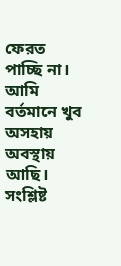ফেরত পাচ্ছি না। আমি বর্তমানে খুব অসহায় অবস্থায় আছি। সংশ্লিষ্ট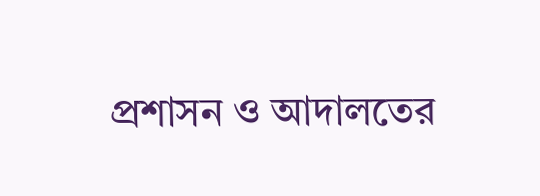প্রশাসন ও আদালতের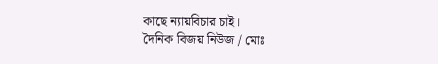কাছে ন্যায়বিচার চাই।
দৈনিক বিজয় নিউজ / মোঃ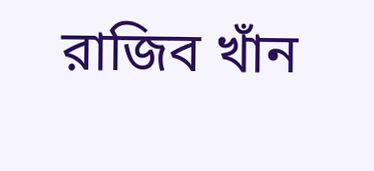রাজিব খাঁন